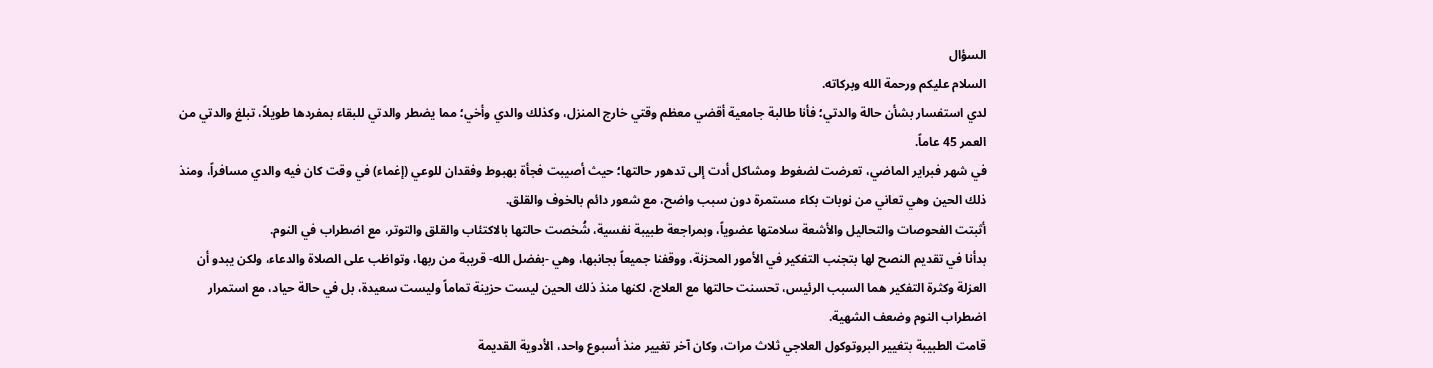السؤال
السلام عليكم ورحمة الله وبركاته.
لدي استفسار بشأن حالة والدتي؛ فأنا طالبة جامعية أقضي معظم وقتي خارج المنزل، وكذلك والدي وأخي؛ مما يضطر والدتي للبقاء بمفردها طويلاً، تبلغ والدتي من العمر 45 عاماً.
في شهر فبراير الماضي، تعرضت لضغوط ومشاكل أدت إلى تدهور حالتها؛ حيث أصيبت فجأة بهبوط وفقدان للوعي (إغماء) في وقت كان فيه والدي مسافراً، ومنذ ذلك الحين وهي تعاني من نوبات بكاء مستمرة دون سبب واضح، مع شعور دائم بالخوف والقلق.
أثبتت الفحوصات والتحاليل والأشعة سلامتها عضوياً، وبمراجعة طبيبة نفسية، شُخصت حالتها بالاكتئاب والقلق والتوتر، مع اضطراب في النوم.
بدأنا في تقديم النصح لها بتجنب التفكير في الأمور المحزنة، ووقفنا جميعاً بجانبها، وهي -بفضل الله- قريبة من ربها، وتواظب على الصلاة والدعاء، ولكن يبدو أن العزلة وكثرة التفكير هما السبب الرئيس، تحسنت حالتها مع العلاج، لكنها منذ ذلك الحين ليست حزينة تماماً وليست سعيدة، بل في حالة حياد، مع استمرار اضطراب النوم وضعف الشهية.
قامت الطبيبة بتغيير البروتوكول العلاجي ثلاث مرات، وكان آخر تغيير منذ أسبوع واحد، الأدوية القديمة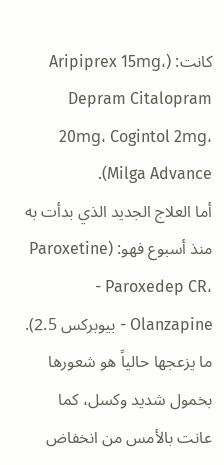كانت: (Aripiprex 15mg، Depram Citalopram 20mg، Cogintol 2mg، Milga Advance).
أما العلاج الجديد الذي بدأت به منذ أسبوع فهو: (Paroxetine - Paroxedep CR، Olanzapine - بيوبركس 2.5).
ما يزعجها حالياً هو شعورها بخمول شديد وكسل، كما عانت بالأمس من انخفاض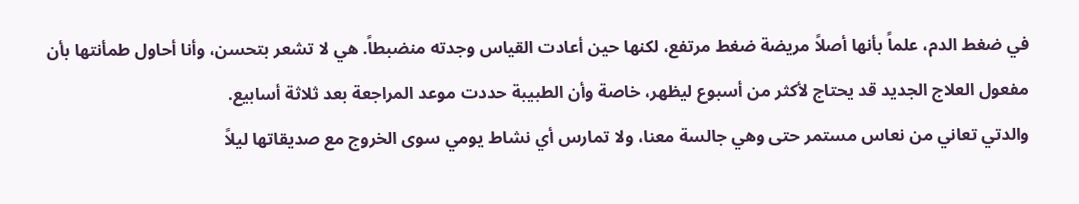في ضغط الدم، علماً بأنها أصلاً مريضة ضغط مرتفع، لكنها حين أعادت القياس وجدته منضبطاً. هي لا تشعر بتحسن، وأنا أحاول طمأنتها بأن مفعول العلاج الجديد قد يحتاج لأكثر من أسبوع ليظهر، خاصة وأن الطبيبة حددت موعد المراجعة بعد ثلاثة أسابيع.
والدتي تعاني من نعاس مستمر حتى وهي جالسة معنا، ولا تمارس أي نشاط يومي سوى الخروج مع صديقاتها ليلاً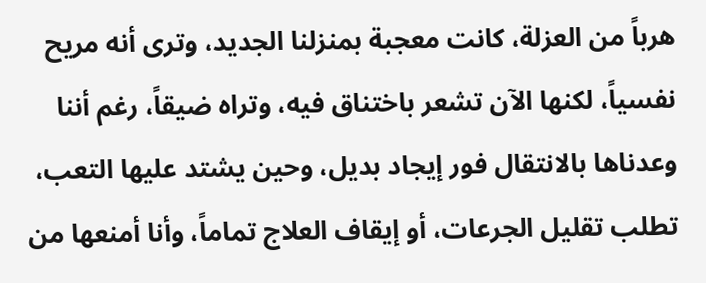هرباً من العزلة، كانت معجبة بمنزلنا الجديد، وترى أنه مريح نفسياً، لكنها الآن تشعر باختناق فيه، وتراه ضيقاً، رغم أننا وعدناها بالانتقال فور إيجاد بديل، وحين يشتد عليها التعب، تطلب تقليل الجرعات، أو إيقاف العلاج تماماً، وأنا أمنعها من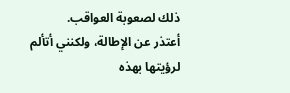ذلك لصعوبة العواقب.
أعتذر عن الإطالة، ولكنني أتألم لرؤيتها بهذه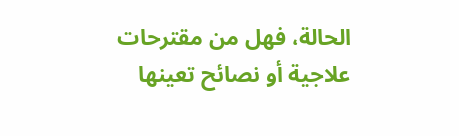الحالة، فهل من مقترحات علاجية أو نصائح تعينها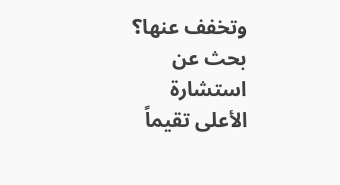وتخفف عنها؟
بحث عن استشارة
الأعلى تقيماً